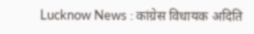Lucknow News : कांग्रेस विधायक अदिति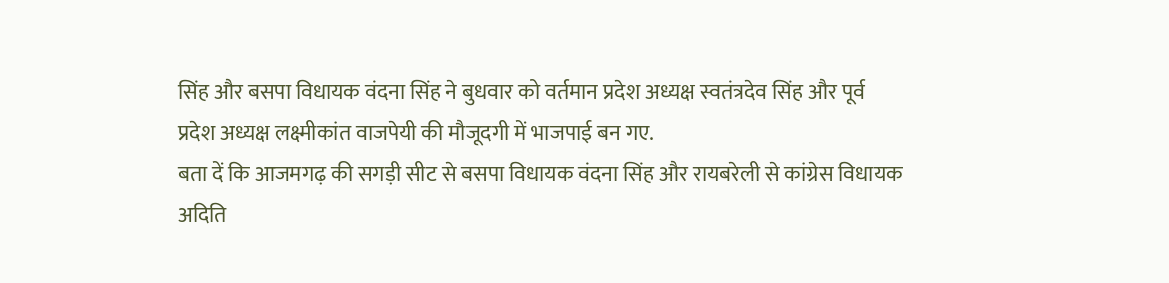सिंह और बसपा विधायक वंदना सिंह ने बुधवार को वर्तमान प्रदेश अध्यक्ष स्वतंत्रदेव सिंह और पूर्व प्रदेश अध्यक्ष लक्ष्मीकांत वाजपेयी की मौजूदगी में भाजपाई बन गए.
बता दें कि आजमगढ़ की सगड़ी सीट से बसपा विधायक वंदना सिंह और रायबरेली से कांग्रेस विधायक अदिति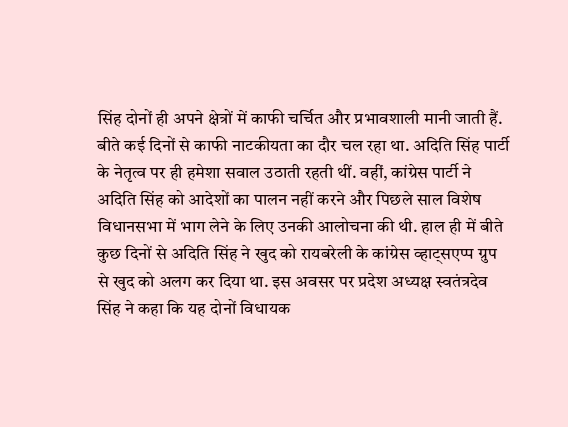सिंह दोनों ही अपने क्षेत्रों में काफी चर्चित और प्रभावशाली मानी जाती हैं. बीते कई दिनों से काफी नाटकीयता का दौर चल रहा था. अदिति सिंह पार्टी के नेतृत्व पर ही हमेशा सवाल उठाती रहती थीं. वहीं, कांग्रेस पार्टी ने अदिति सिंह को आदेशों का पालन नहीं करने और पिछले साल विशेष विधानसभा में भाग लेने के लिए उनकी आलोचना की थी. हाल ही में बीते कुछ दिनों से अदिति सिंह ने खुद को रायबरेली के कांग्रेस व्हाट्सएप्प ग्रुप से खुद को अलग कर दिया था. इस अवसर पर प्रदेश अध्यक्ष स्वतंत्रदेव सिंह ने कहा कि यह दोनों विधायक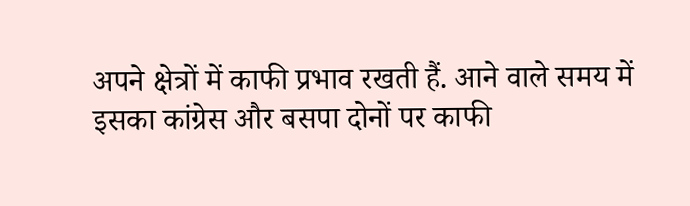अपने क्षेत्रों में काफी प्रभाव रखती हैं. आने वाले समय में इसका कांग्रेस और बसपा दोनों पर काफी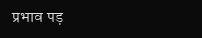प्रभाव पड़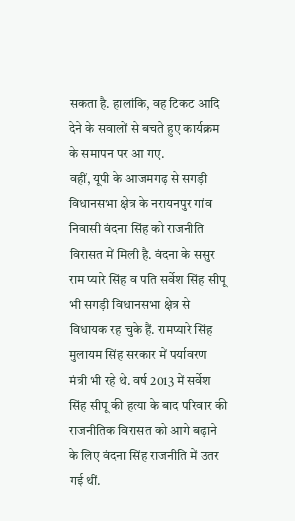सकता है. हालांकि, वह टिकट आदि देने के सवालों से बचते हुए कार्यक्रम के समापन पर आ गए.
वहीं, यूपी के आजमगढ़ से सगड़ी विधानसभा क्षेत्र के नरायनपुर गांव निवासी वंदना सिंह को राजनीति विरासत में मिली है. वंदना के ससुर राम प्यारे सिंह व पति सर्वेश सिंह सीपू भी सगड़ी विधानसभा क्षेत्र से विधायक रह चुके हैं. रामप्यारे सिंह मुलायम सिंह सरकार में पर्यावरण मंत्री भी रहे थे. वर्ष 2013 में सर्वेश सिंह सीपू की हत्या के बाद परिवार की राजनीतिक विरासत को आगे बढ़ाने के लिए वंदना सिंह राजनीति में उतर गई थीं.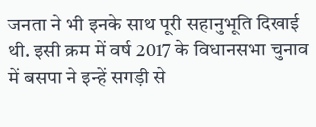जनता ने भी इनके साथ पूरी सहानुभूति दिखाई थी. इसी क्रम में वर्ष 2017 के विधानसभा चुनाव में बसपा ने इन्हें सगड़ी से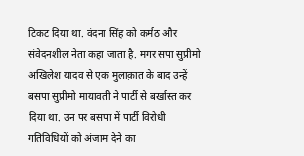टिकट दिया था. वंदना सिंह को कर्मठ और संवेदनशील नेता कहा जाता है. मगर सपा सुप्रीमो अखिलेश यादव से एक मुलाक़ात के बाद उन्हें बसपा सुप्रीमो मायावती ने पार्टी से बर्खास्त कर दिया था. उन पर बसपा में पार्टी विरोधी गतिविधियों को अंजाम देने का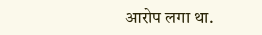आरोप लगा था.